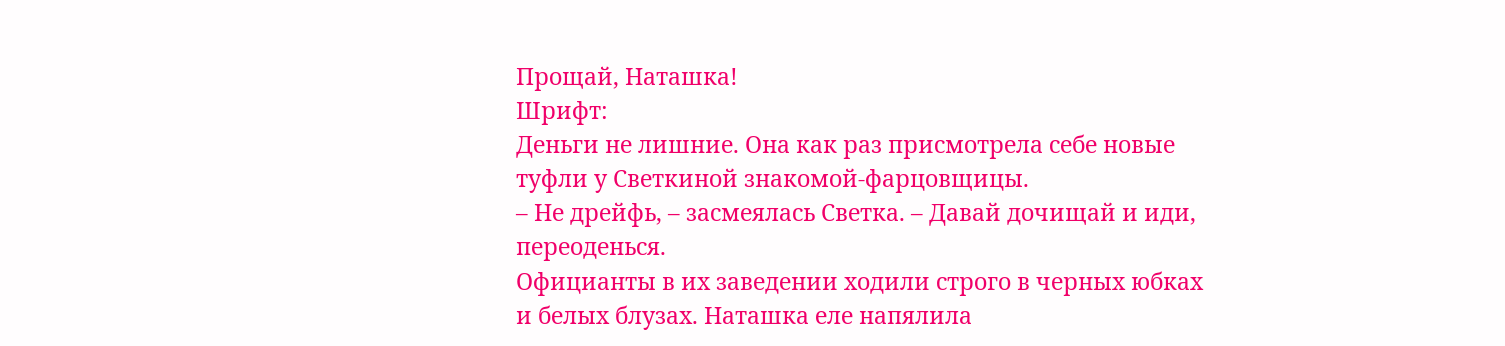Прощай, Наташка!
Шрифт:
Деньги не лишние. Она как раз присмотрела себе новые туфли у Светкиной знакомой-фарцовщицы.
– Не дрейфь, – засмеялась Светка. – Давай дочищай и иди, переоденься.
Официанты в их заведении ходили строго в черных юбках и белых блузах. Наташка еле напялила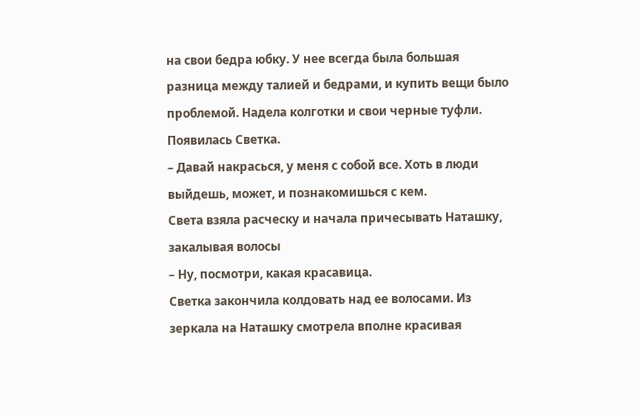на свои бедра юбку. У нее всегда была большая разница между талией и бедрами, и купить вещи было проблемой. Надела колготки и свои черные туфли. Появилась Светка.
– Давай накрасься, у меня с собой все. Хоть в люди выйдешь, может, и познакомишься с кем.
Света взяла расческу и начала причесывать Наташку, закалывая волосы
– Ну, посмотри, какая красавица.
Светка закончила колдовать над ее волосами. Из зеркала на Наташку смотрела вполне красивая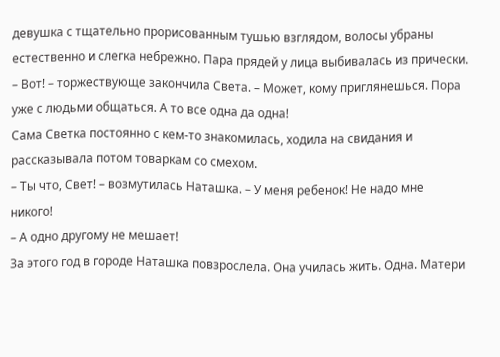девушка с тщательно прорисованным тушью взглядом, волосы убраны естественно и слегка небрежно. Пара прядей у лица выбивалась из прически.
– Вот! – торжествующе закончила Света. – Может, кому приглянешься. Пора уже с людьми общаться. А то все одна да одна!
Сама Светка постоянно с кем-то знакомилась, ходила на свидания и рассказывала потом товаркам со смехом.
– Ты что, Свет! – возмутилась Наташка. – У меня ребенок! Не надо мне никого!
– А одно другому не мешает!
За этого год в городе Наташка повзрослела. Она училась жить. Одна. Матери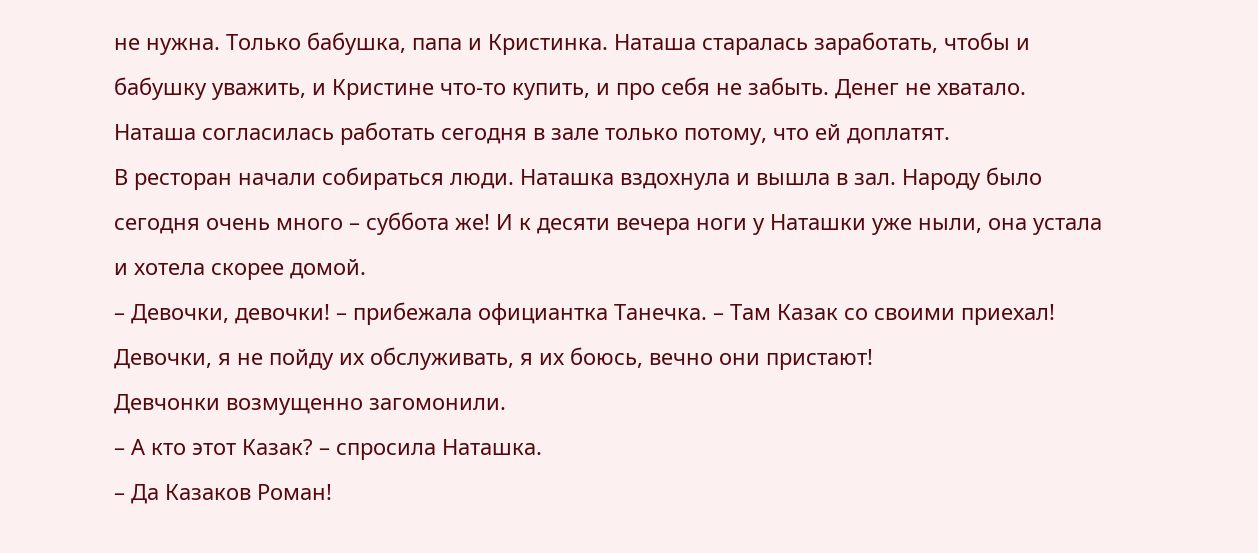не нужна. Только бабушка, папа и Кристинка. Наташа старалась заработать, чтобы и бабушку уважить, и Кристине что-то купить, и про себя не забыть. Денег не хватало. Наташа согласилась работать сегодня в зале только потому, что ей доплатят.
В ресторан начали собираться люди. Наташка вздохнула и вышла в зал. Народу было сегодня очень много – суббота же! И к десяти вечера ноги у Наташки уже ныли, она устала и хотела скорее домой.
– Девочки, девочки! – прибежала официантка Танечка. – Там Казак со своими приехал! Девочки, я не пойду их обслуживать, я их боюсь, вечно они пристают!
Девчонки возмущенно загомонили.
– А кто этот Казак? – спросила Наташка.
– Да Казаков Роман!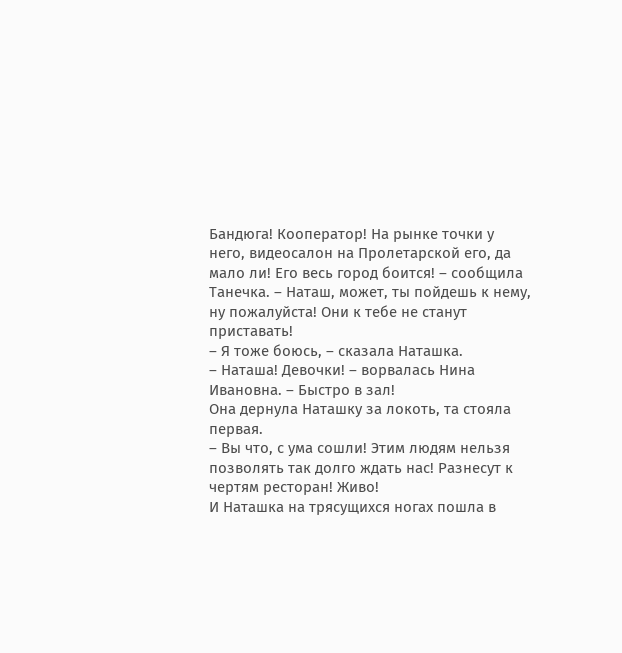Бандюга! Кооператор! На рынке точки у него, видеосалон на Пролетарской его, да мало ли! Его весь город боится! – сообщила Танечка. – Наташ, может, ты пойдешь к нему, ну пожалуйста! Они к тебе не станут приставать!
– Я тоже боюсь, – сказала Наташка.
– Наташа! Девочки! – ворвалась Нина Ивановна. – Быстро в зал!
Она дернула Наташку за локоть, та стояла первая.
– Вы что, с ума сошли! Этим людям нельзя позволять так долго ждать нас! Разнесут к чертям ресторан! Живо!
И Наташка на трясущихся ногах пошла в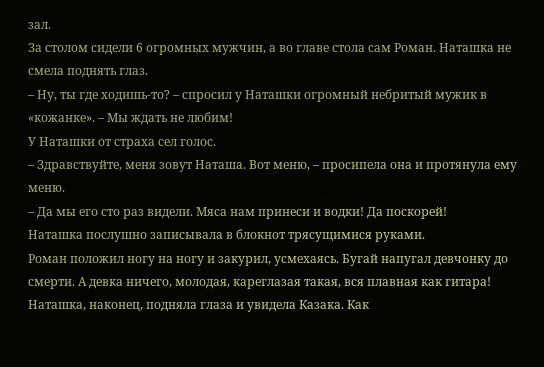зал.
За столом сидели 6 огромных мужчин, а во главе стола сам Роман. Наташка не смела поднять глаз.
– Ну, ты где ходишь-то? – спросил у Наташки огромный небритый мужик в «кожанке». – Мы ждать не любим!
У Наташки от страха сел голос.
– Здравствуйте, меня зовут Наташа. Вот меню, – просипела она и протянула ему меню.
– Да мы его сто раз видели. Мяса нам принеси и водки! Да поскорей!
Наташка послушно записывала в блокнот трясущимися руками.
Роман положил ногу на ногу и закурил, усмехаясь. Бугай напугал девчонку до смерти. А девка ничего, молодая, кареглазая такая, вся плавная как гитара!
Наташка, наконец, подняла глаза и увидела Казака. Как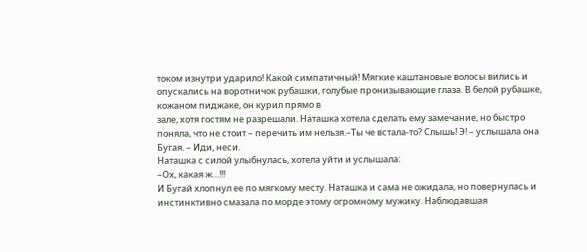током изнутри ударило! Какой симпатичный! Мягкие каштановые волосы вились и опускались на воротничок рубашки, голубые пронизывающие глаза. В белой рубашке, кожаном пиджаке, он курил прямо в
зале, хотя гостям не разрешали. Наташка хотела сделать ему замечание, но быстро поняла, что не стоит – перечить им нельзя.–Ты че встала-то? Слышь! Э! – услышала она Бугая. – Иди, неси.
Наташка с силой улыбнулась, хотела уйти и услышала:
–Ох, какая ж…!!!
И Бугай хлопнул ее по мягкому месту. Наташка и сама не ожидала, но повернулась и инстинктивно смазала по морде этому огромному мужику. Наблюдавшая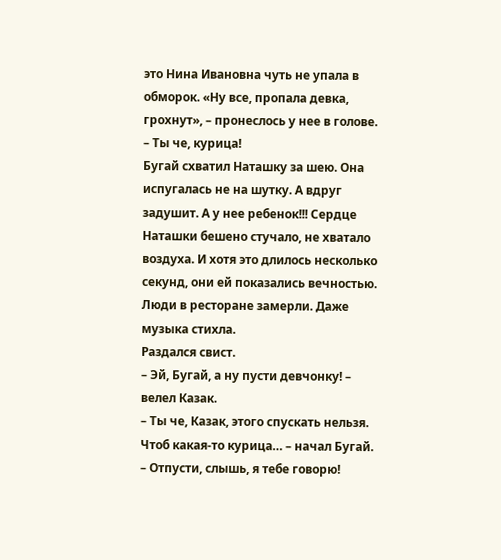это Нина Ивановна чуть не упала в обморок. «Ну все, пропала девка, грохнут», – пронеслось у нее в голове.
– Ты че, курица!
Бугай схватил Наташку за шею. Она испугалась не на шутку. А вдруг задушит. А у нее ребенок!!! Сердце Наташки бешено стучало, не хватало воздуха. И хотя это длилось несколько секунд, они ей показались вечностью. Люди в ресторане замерли. Даже музыка стихла.
Раздался свист.
– Эй, Бугай, а ну пусти девчонку! – велел Казак.
– Ты че, Казак, этого спускать нельзя. Чтоб какая-то курица… – начал Бугай.
– Отпусти, слышь, я тебе говорю!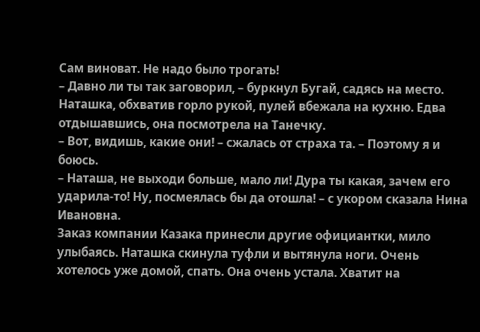Сам виноват. Не надо было трогать!
– Давно ли ты так заговорил, – буркнул Бугай, садясь на место.
Наташка, обхватив горло рукой, пулей вбежала на кухню. Едва отдышавшись, она посмотрела на Танечку.
– Вот, видишь, какие они! – сжалась от страха та. – Поэтому я и боюсь.
– Наташа, не выходи больше, мало ли! Дура ты какая, зачем его ударила-то! Ну, посмеялась бы да отошла! – с укором сказала Нина Ивановна.
Заказ компании Казака принесли другие официантки, мило улыбаясь. Наташка скинула туфли и вытянула ноги. Очень хотелось уже домой, спать. Она очень устала. Хватит на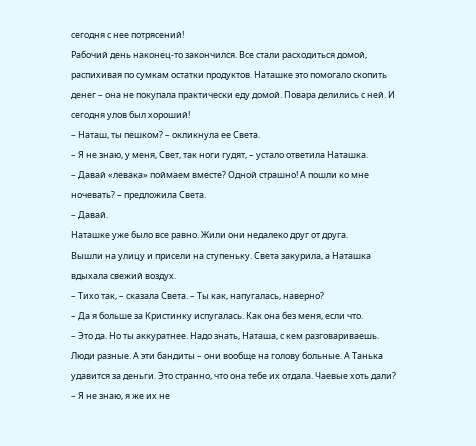сегодня с нее потрясений!
Рабочий день наконец-то закончился. Все стали расходиться домой, распихивая по сумкам остатки продуктов. Наташке это помогало скопить денег – она не покупала практически еду домой. Повара делились с ней. И сегодня улов был хороший!
– Наташ, ты пешком? – окликнула ее Света.
– Я не знаю, у меня, Свет, так ноги гудят, – устало ответила Наташка.
– Давай «левака» поймаем вместе? Одной страшно! А пошли ко мне ночевать? – предложила Света.
– Давай.
Наташке уже было все равно. Жили они недалеко друг от друга.
Вышли на улицу и присели на ступеньку. Света закурила, а Наташка вдыхала свежий воздух.
– Тихо так, – сказала Света. – Ты как, напугалась, наверно?
– Да я больше за Кристинку испугалась. Как она без меня, если что.
– Это да. Но ты аккуратнее. Надо знать, Наташа, с кем разговариваешь. Люди разные. А эти бандиты – они вообще на голову больные. А Танька удавится за деньги. Это странно, что она тебе их отдала. Чаевые хоть дали?
– Я не знаю, я же их не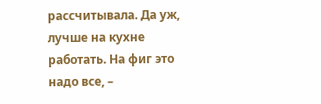рассчитывала. Да уж, лучше на кухне работать. На фиг это надо все, –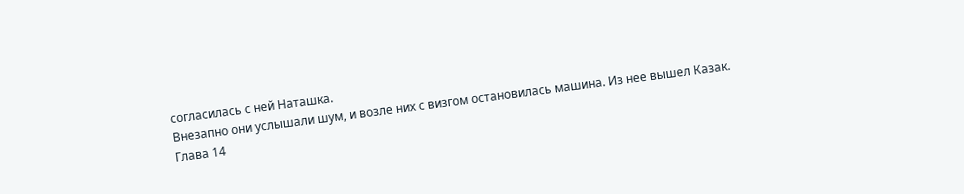согласилась с ней Наташка.
Внезапно они услышали шум, и возле них с визгом остановилась машина. Из нее вышел Казак.
Глава 14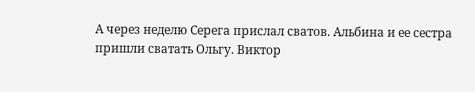А через неделю Серега прислал сватов. Альбина и ее сестра пришли сватать Ольгу. Виктор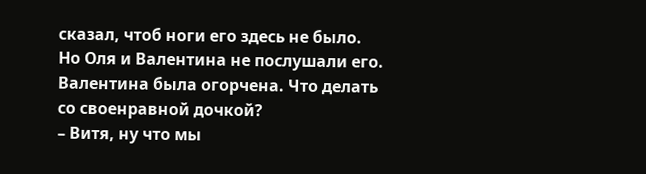сказал, чтоб ноги его здесь не было. Но Оля и Валентина не послушали его. Валентина была огорчена. Что делать со своенравной дочкой?
– Витя, ну что мы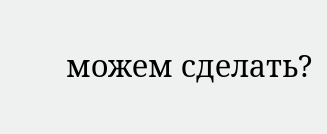можем сделать?